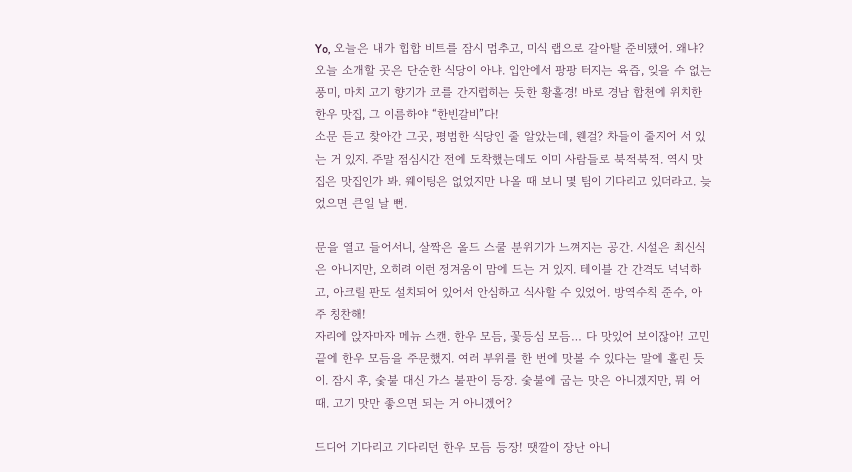Yo, 오늘은 내가 힙합 비트를 잠시 멈추고, 미식 랩으로 갈아탈 준비됐어. 왜냐? 오늘 소개할 곳은 단순한 식당이 아냐. 입안에서 팡팡 터지는 육즙, 잊을 수 없는 풍미, 마치 고기 향기가 코를 간지럽히는 듯한 황홀경! 바로 경남 합천에 위치한 한우 맛집, 그 이름하야 “한빈갈비”다!
소문 듣고 찾아간 그곳, 평범한 식당인 줄 알았는데, 웬걸? 차들이 줄지어 서 있는 거 있지. 주말 점심시간 전에 도착했는데도 이미 사람들로 북적북적. 역시 맛집은 맛집인가 봐. 웨이팅은 없었지만 나올 때 보니 몇 팀이 기다리고 있더라고. 늦었으면 큰일 날 뻔.

문을 열고 들어서니, 살짝은 올드 스쿨 분위기가 느껴지는 공간. 시설은 최신식은 아니지만, 오히려 이런 정겨움이 맘에 드는 거 있지. 테이블 간 간격도 넉넉하고, 아크릴 판도 설치되어 있어서 안심하고 식사할 수 있었어. 방역수칙 준수, 아주 칭찬해!
자리에 앉자마자 메뉴 스캔. 한우 모듬, 꽃등심 모듬… 다 맛있어 보이잖아! 고민 끝에 한우 모듬을 주문했지. 여러 부위를 한 번에 맛볼 수 있다는 말에 홀린 듯이. 잠시 후, 숯불 대신 가스 불판이 등장. 숯불에 굽는 맛은 아니겠지만, 뭐 어때. 고기 맛만 좋으면 되는 거 아니겠어?

드디어 기다리고 기다리던 한우 모듬 등장! 땟깔이 장난 아니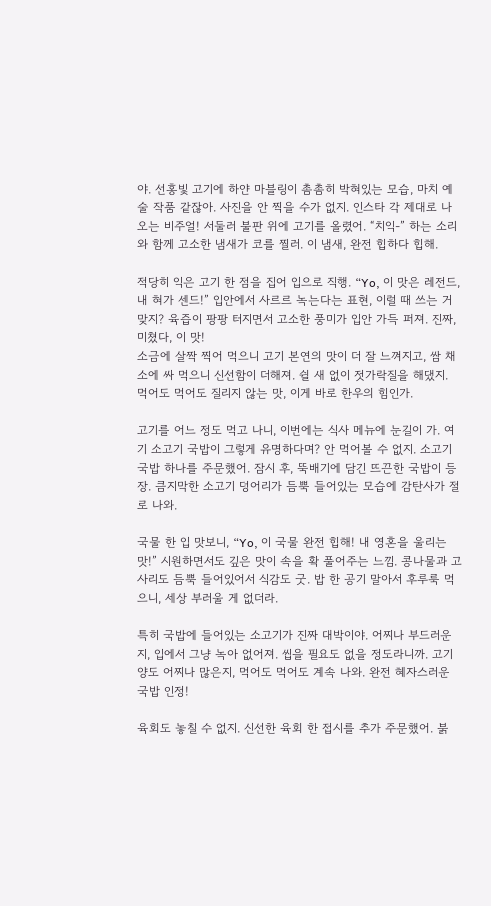야. 선홍빛 고기에 하얀 마블링이 촘촘히 박혀있는 모습, 마치 예술 작품 같잖아. 사진을 안 찍을 수가 없지. 인스타 각 제대로 나오는 비주얼! 서둘러 불판 위에 고기를 올렸어. “치익-” 하는 소리와 함께 고소한 냄새가 코를 찔러. 이 냄새, 완전 힙하다 힙해.

적당히 익은 고기 한 점을 집어 입으로 직행. “Yo, 이 맛은 레전드, 내 혀가 센드!” 입안에서 사르르 녹는다는 표현, 이럴 때 쓰는 거 맞지? 육즙이 팡팡 터지면서 고소한 풍미가 입안 가득 퍼져. 진짜, 미쳤다, 이 맛!
소금에 살짝 찍어 먹으니 고기 본연의 맛이 더 잘 느껴지고, 쌈 채소에 싸 먹으니 신선함이 더해져. 쉴 새 없이 젓가락질을 해댔지. 먹어도 먹어도 질리지 않는 맛, 이게 바로 한우의 힘인가.

고기를 어느 정도 먹고 나니, 이번에는 식사 메뉴에 눈길이 가. 여기 소고기 국밥이 그렇게 유명하다며? 안 먹어볼 수 없지. 소고기 국밥 하나를 주문했어. 잠시 후, 뚝배기에 담긴 뜨끈한 국밥이 등장. 큼지막한 소고기 덩어리가 듬뿍 들어있는 모습에 감탄사가 절로 나와.

국물 한 입 맛보니, “Yo, 이 국물 완전 힙해! 내 영혼을 울리는 맛!” 시원하면서도 깊은 맛이 속을 확 풀어주는 느낌. 콩나물과 고사리도 듬뿍 들어있어서 식감도 굿. 밥 한 공기 말아서 후루룩 먹으니, 세상 부러울 게 없더라.

특히 국밥에 들어있는 소고기가 진짜 대박이야. 어찌나 부드러운지, 입에서 그냥 녹아 없어져. 씹을 필요도 없을 정도라니까. 고기 양도 어찌나 많은지, 먹어도 먹어도 계속 나와. 완전 혜자스러운 국밥 인정!

육회도 놓칠 수 없지. 신선한 육회 한 접시를 추가 주문했어. 붉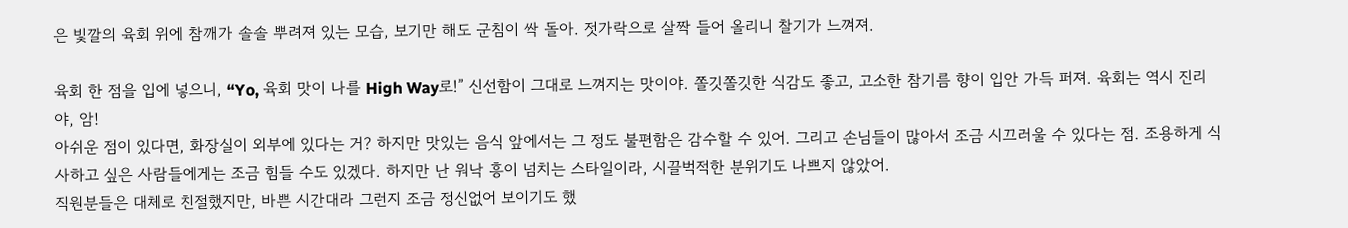은 빛깔의 육회 위에 참깨가 솔솔 뿌려져 있는 모습, 보기만 해도 군침이 싹 돌아. 젓가락으로 살짝 들어 올리니 찰기가 느껴져.

육회 한 점을 입에 넣으니, “Yo, 육회 맛이 나를 High Way로!” 신선함이 그대로 느껴지는 맛이야. 쫄깃쫄깃한 식감도 좋고, 고소한 참기름 향이 입안 가득 퍼져. 육회는 역시 진리야, 암!
아쉬운 점이 있다면, 화장실이 외부에 있다는 거? 하지만 맛있는 음식 앞에서는 그 정도 불편함은 감수할 수 있어. 그리고 손님들이 많아서 조금 시끄러울 수 있다는 점. 조용하게 식사하고 싶은 사람들에게는 조금 힘들 수도 있겠다. 하지만 난 워낙 흥이 넘치는 스타일이라, 시끌벅적한 분위기도 나쁘지 않았어.
직원분들은 대체로 친절했지만, 바쁜 시간대라 그런지 조금 정신없어 보이기도 했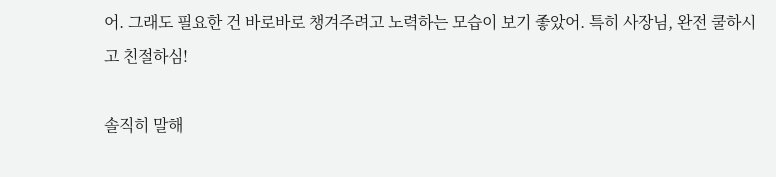어. 그래도 필요한 건 바로바로 챙겨주려고 노력하는 모습이 보기 좋았어. 특히 사장님, 완전 쿨하시고 친절하심!

솔직히 말해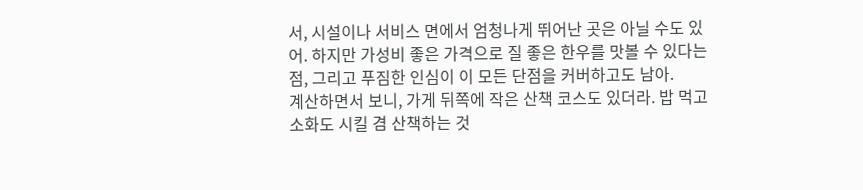서, 시설이나 서비스 면에서 엄청나게 뛰어난 곳은 아닐 수도 있어. 하지만 가성비 좋은 가격으로 질 좋은 한우를 맛볼 수 있다는 점, 그리고 푸짐한 인심이 이 모든 단점을 커버하고도 남아.
계산하면서 보니, 가게 뒤쪽에 작은 산책 코스도 있더라. 밥 먹고 소화도 시킬 겸 산책하는 것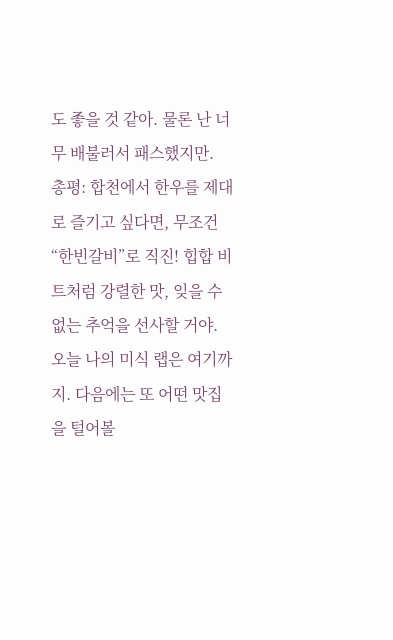도 좋을 것 같아. 물론 난 너무 배불러서 패스했지만.
총평: 합천에서 한우를 제대로 즐기고 싶다면, 무조건 “한빈갈비”로 직진! 힙합 비트처럼 강렬한 맛, 잊을 수 없는 추억을 선사할 거야.
오늘 나의 미식 랩은 여기까지. 다음에는 또 어떤 맛집을 털어볼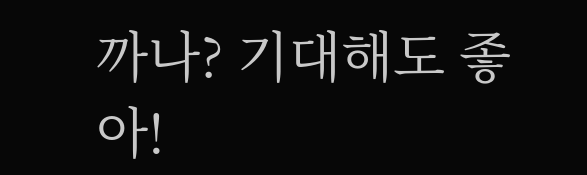까나? 기대해도 좋아!